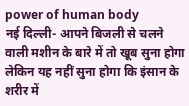power of human body
नई दिल्ली- आपने बिजली से चलने वाली मशीन के बारे में तो खूब सुना होगा लेकिन यह नहीं सुना होगा कि इंसान के शरीर में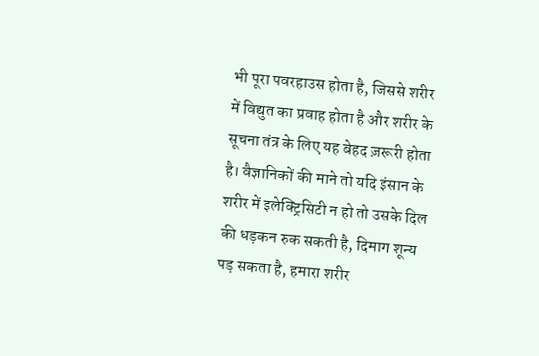भी पूरा पवरहाउस होता है, जिससे शरीर में विद्युत का प्रवाह होता है और शरीर के सूचना तंत्र के लिए यह बेहद ज़रूरी होता है। वैज्ञानिकों की माने तो यदि इंसान के शरीर में इलेक्ट्रिसिटी न हो तो उसके दिल की धड़कन रुक सकती है, दिमाग शून्य पड़ सकता है, हमारा शरीर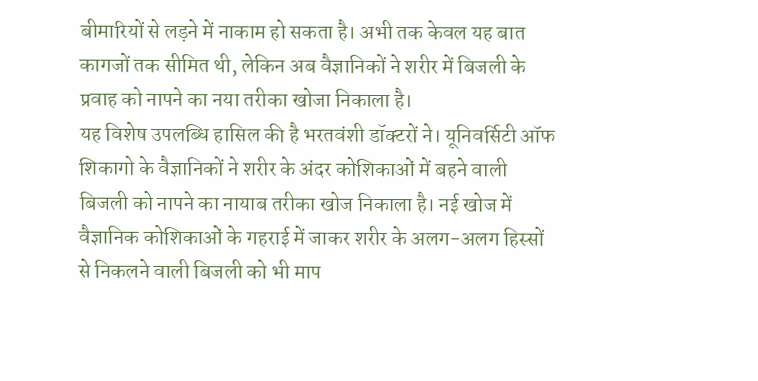बीमारियों से लड़ने में नाकाम हो सकता है। अभी तक केवल यह बात कागजों तक सीमित थी, लेकिन अब वैज्ञानिकों ने शरीर में बिजली के प्रवाह को नापने का नया तरीका खोजा निकाला है।
यह विशेष उपलब्धि हासिल की है भरतवंशी डॉक्टरों ने। यूनिवर्सिटी ऑफ शिकागो के वैज्ञानिकों ने शरीर के अंदर कोशिकाओं में बहने वाली बिजली को नापने का नायाब तरीका खोज निकाला है। नई खोज में वैज्ञानिक कोशिकाओं के गहराई में जाकर शरीर के अलग-अलग हिस्सों से निकलने वाली बिजली को भी माप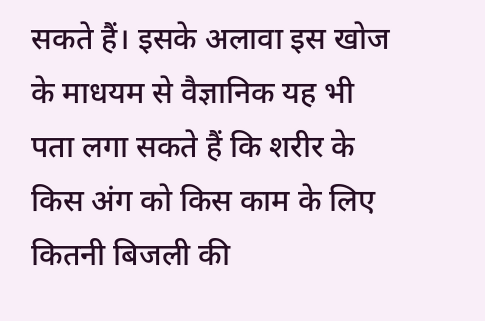सकते हैं। इसके अलावा इस खोज के माधयम से वैज्ञानिक यह भी पता लगा सकते हैं कि शरीर के किस अंग को किस काम के लिए कितनी बिजली की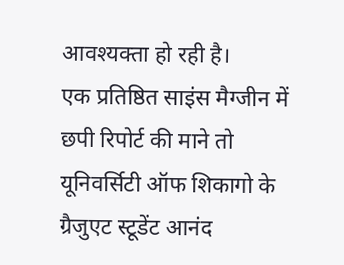आवश्यक्ता हो रही है।
एक प्रतिष्ठित साइंस मैग्जीन में छपी रिपोर्ट की माने तो यूनिवर्सिटी ऑफ शिकागो के ग्रैजुएट स्टूडेंट आनंद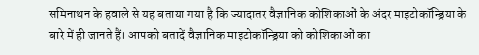समिनाथन के हवाले से यह बताया गया है कि ज्यादातर वैज्ञानिक कोशिकाओं के अंदर माइटोकॉन्ड्रिया के बारे में ही जानते हैं। आपको बतादें वैज्ञानिक माइटोकॉन्ड्रिया को कोशिकाओं का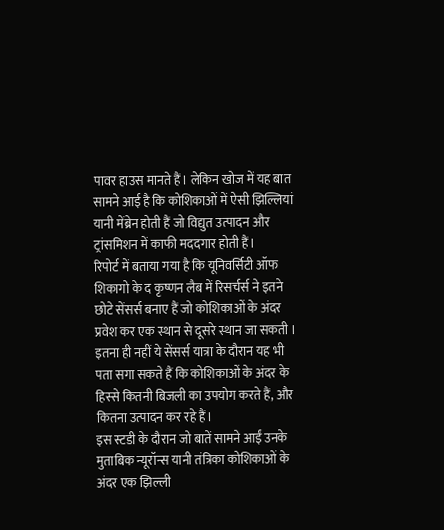पावर हाउस मानते हैं। लेकिन खोज में यह बात सामने आई है कि कोशिकाओं में ऐसी झिल्लियां यानी मेंब्रेन होती हैं जो विद्युत उत्पादन और ट्रांसमिशन में काफी मददगार होती हैं।
रिपोर्ट में बताया गया है कि यूनिवर्सिटी ऑफ शिकागो के द कृष्णन लैब में रिसर्चर्स ने इतने छोटे सेंसर्स बनाए हैं जो कोशिकाओं के अंदर प्रवेश कर एक स्थान से दूसरे स्थान जा सकती । इतना ही नहीं ये सेंसर्स यात्रा के दौरान यह भी पता सगा सकते हैं कि कोशिकाओं के अंदर के हिस्से कितनी बिजली का उपयोग करते हैं, और कितना उत्पादन कर रहे हैं।
इस स्टडी के दौरान जो बातें सामने आईं उनके मुताबिक न्यूरॉन्स यानी तंत्रिका कोशिकाओं के अंदर एक झिल्ली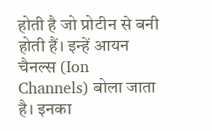होती है जो प्रोटीन से बनी होती हैं। इन्हें आयन चैनल्स (Ion Channels) बोला जाता है। इनका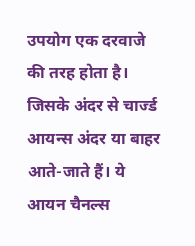उपयोग एक दरवाजे की तरह होता है। जिसके अंदर से चार्ज्ड आयन्स अंदर या बाहर आते-जाते हैं। ये आयन चैनल्स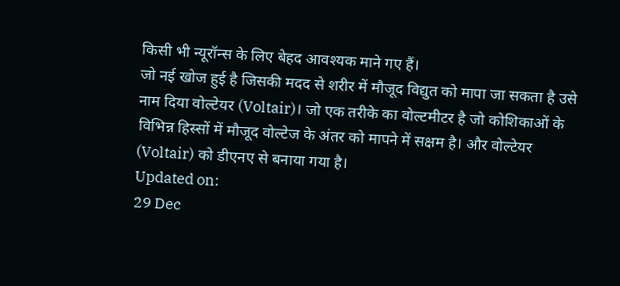किसी भी न्यूरॉन्स के लिए बेहद आवश्यक माने गए हैं।
जो नई खोज हुई है जिसकी मदद से शरीर में मौजूद विद्युत को मापा जा सकता है उसे नाम दिया वोल्टेयर (Voltair)। जो एक तरीके का वोल्टमीटर है जो कोशिकाओं के विभिन्न हिस्सों में मौजूद वोल्टेज के अंतर को मापने में सक्षम है। और वोल्टेयर (Voltair) को डीएनए से बनाया गया है।
Updated on:
29 Dec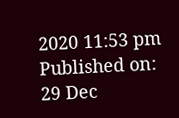2020 11:53 pm
Published on:
29 Dec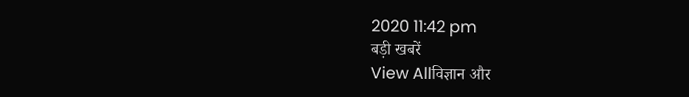2020 11:42 pm
बड़ी खबरें
View Allविज्ञान और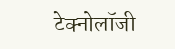टेक्नोलॉजी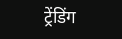ट्रेंडिंग